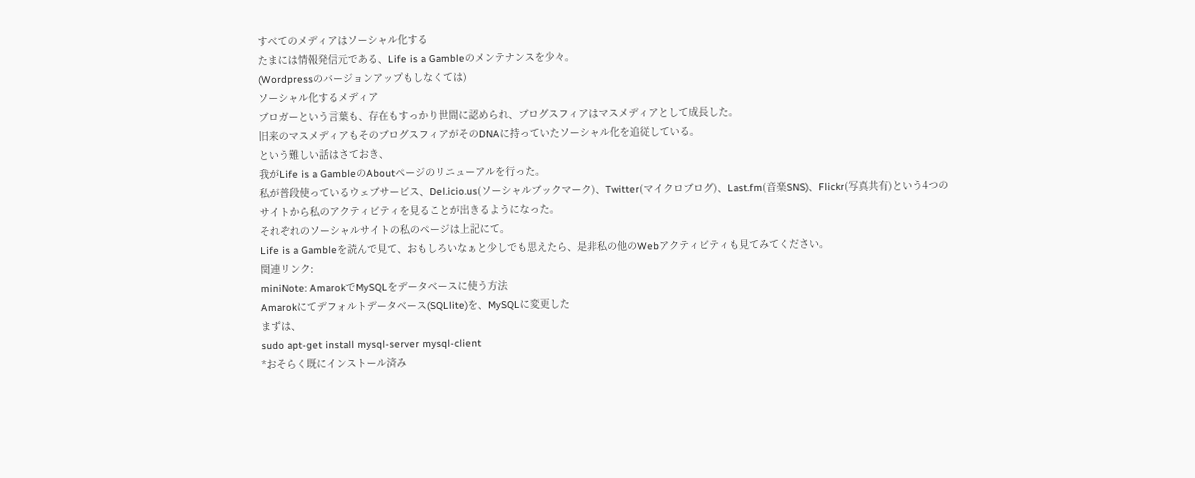すべてのメディアはソーシャル化する
たまには情報発信元である、Life is a Gambleのメンテナンスを少々。
(Wordpressのバージョンアップもしなくては)
ソーシャル化するメディア
ブロガーという言葉も、存在もすっかり世間に認められ、ブログスフィアはマスメディアとして成長した。
旧来のマスメディアもそのブログスフィアがそのDNAに持っていたソーシャル化を追従している。
という難しい話はさておき、
我がLife is a GambleのAboutページのリニューアルを行った。
私が普段使っているウェブサービス、Del.icio.us(ソーシャルブックマーク)、Twitter(マイクロブログ)、Last.fm(音楽SNS)、Flickr(写真共有)という4つのサイトから私のアクティビティを見ることが出きるようになった。
それぞれのソーシャルサイトの私のページは上記にて。
Life is a Gambleを読んで見て、おもしろいなぁと少しでも思えたら、是非私の他のWebアクティビティも見てみてください。
関連リンク:
miniNote: AmarokでMySQLをデータベースに使う方法
Amarokにてデフォルトデータベース(SQLlite)を、MySQLに変更した
まずは、
sudo apt-get install mysql-server mysql-client
*おそらく既にインストール済み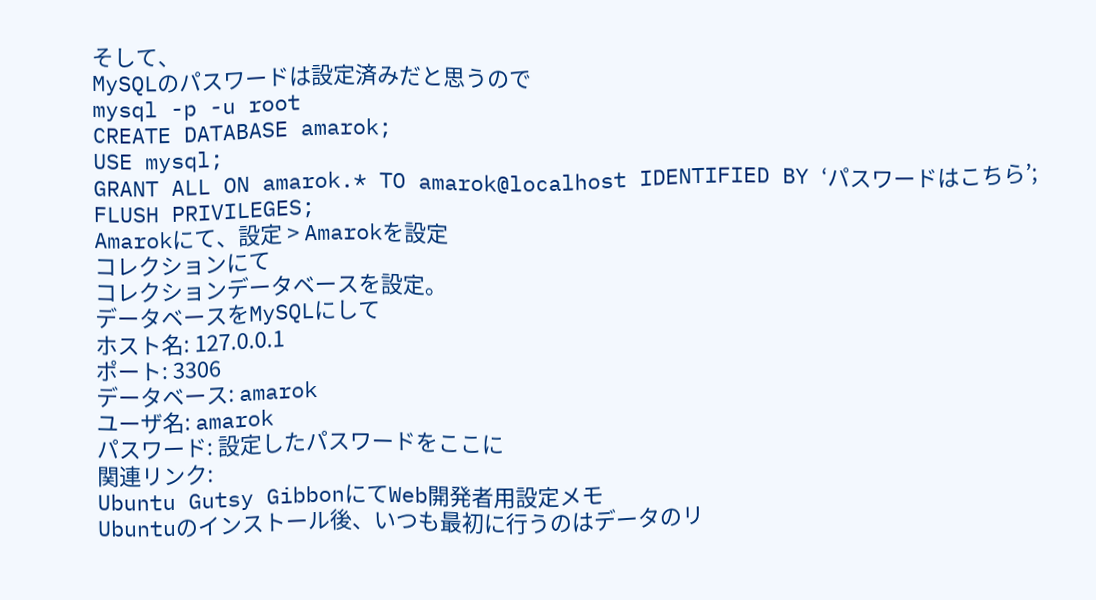そして、
MySQLのパスワードは設定済みだと思うので
mysql -p -u root
CREATE DATABASE amarok;
USE mysql;
GRANT ALL ON amarok.* TO amarok@localhost IDENTIFIED BY ‘パスワードはこちら’;
FLUSH PRIVILEGES;
Amarokにて、設定 > Amarokを設定
コレクションにて
コレクションデータベースを設定。
データベースをMySQLにして
ホスト名: 127.0.0.1
ポート: 3306
データベース: amarok
ユーザ名: amarok
パスワード: 設定したパスワードをここに
関連リンク:
Ubuntu Gutsy GibbonにてWeb開発者用設定メモ
Ubuntuのインストール後、いつも最初に行うのはデータのリ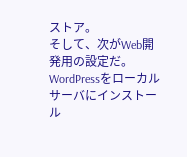ストア。
そして、次がWeb開発用の設定だ。
WordPressをローカルサーバにインストール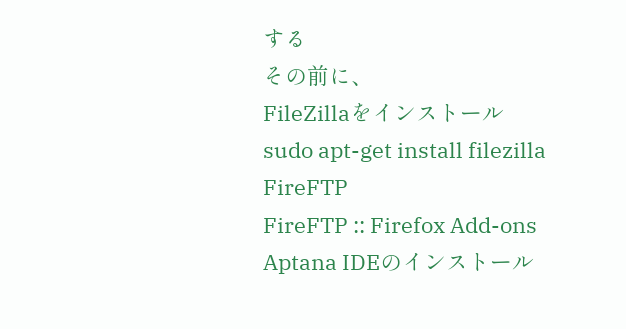する
その前に、
FileZillaをインストール
sudo apt-get install filezilla
FireFTP
FireFTP :: Firefox Add-ons
Aptana IDEのインストール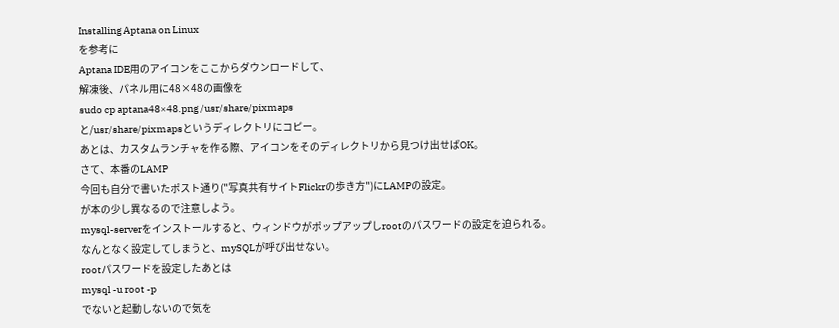Installing Aptana on Linux
を参考に
Aptana IDE用のアイコンをここからダウンロードして、
解凍後、パネル用に48×48の画像を
sudo cp aptana48×48.png /usr/share/pixmaps
と/usr/share/pixmapsというディレクトリにコピー。
あとは、カスタムランチャを作る際、アイコンをそのディレクトリから見つけ出せばOK。
さて、本番のLAMP
今回も自分で書いたポスト通り("写真共有サイトFlickrの歩き方")にLAMPの設定。
が本の少し異なるので注意しよう。
mysql-serverをインストールすると、ウィンドウがポップアップしrootのパスワードの設定を迫られる。
なんとなく設定してしまうと、mySQLが呼び出せない。
rootパスワードを設定したあとは
mysql -u root -p
でないと起動しないので気を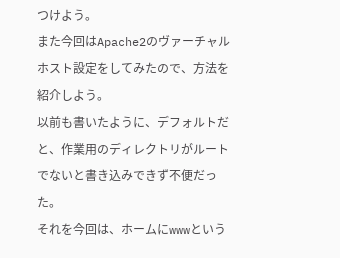つけよう。
また今回はApache2のヴァーチャルホスト設定をしてみたので、方法を紹介しよう。
以前も書いたように、デフォルトだと、作業用のディレクトリがルートでないと書き込みできず不便だった。
それを今回は、ホームにwwwという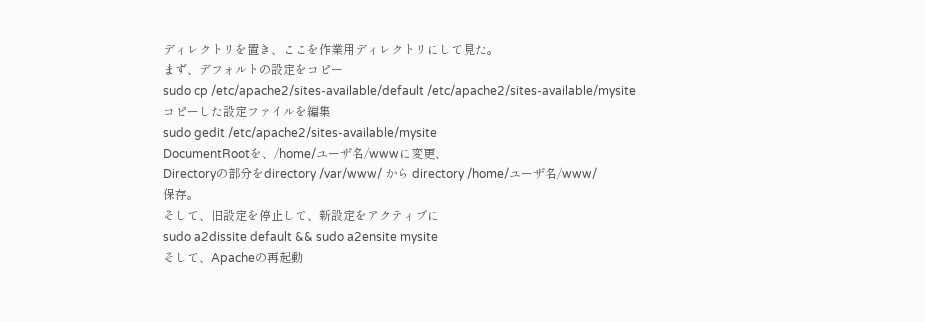ディレクトリを置き、ここを作業用ディレクトリにして見た。
まず、デフォルトの設定をコピー
sudo cp /etc/apache2/sites-available/default /etc/apache2/sites-available/mysite
コピーした設定ファイルを編集
sudo gedit /etc/apache2/sites-available/mysite
DocumentRootを、/home/ユーザ名/wwwに変更、
Directoryの部分をdirectory /var/www/ から directory /home/ユーザ名/www/
保存。
そして、旧設定を停止して、新設定をアクティブに
sudo a2dissite default && sudo a2ensite mysite
そして、Apacheの再起動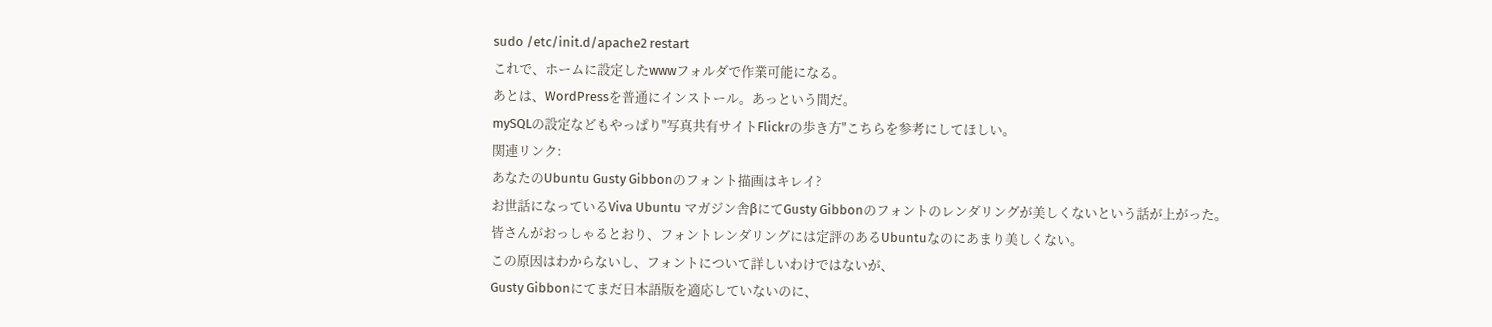sudo /etc/init.d/apache2 restart
これで、ホームに設定したwwwフォルダで作業可能になる。
あとは、WordPressを普通にインストール。あっという間だ。
mySQLの設定などもやっぱり"写真共有サイトFlickrの歩き方"こちらを参考にしてほしい。
関連リンク:
あなたのUbuntu Gusty Gibbonのフォント描画はキレイ?
お世話になっているViva Ubuntu マガジン舎βにてGusty Gibbonのフォントのレンダリングが美しくないという話が上がった。
皆さんがおっしゃるとおり、フォントレンダリングには定評のあるUbuntuなのにあまり美しくない。
この原因はわからないし、フォントについて詳しいわけではないが、
Gusty Gibbonにてまだ日本語版を適応していないのに、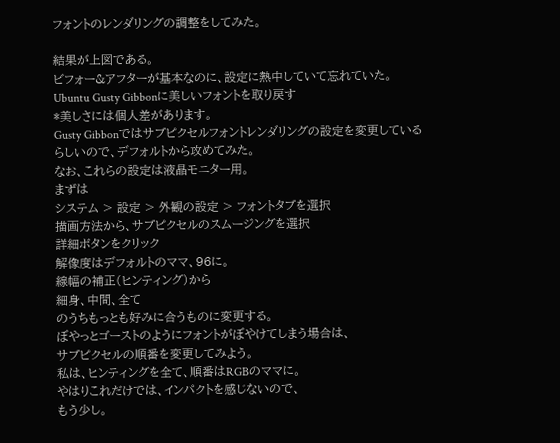フォントのレンダリングの調整をしてみた。

結果が上図である。
ビフォー&アフターが基本なのに、設定に熱中していて忘れていた。
Ubuntu Gusty Gibbonに美しいフォントを取り戻す
*美しさには個人差があります。
Gusty Gibbonではサブピクセルフォントレンダリングの設定を変更しているらしいので、デフォルトから攻めてみた。
なお、これらの設定は液晶モニター用。
まずは
システム > 設定 > 外観の設定 > フォントタブを選択
描画方法から、サブピクセルのスムージングを選択
詳細ボタンをクリック
解像度はデフォルトのママ、96に。
線幅の補正(ヒンティング)から
細身、中間、全て
のうちもっとも好みに合うものに変更する。
ぼやっとゴーストのようにフォントがぼやけてしまう場合は、
サブピクセルの順番を変更してみよう。
私は、ヒンティングを全て、順番はRGBのママに。
やはりこれだけでは、インパクトを感じないので、
もう少し。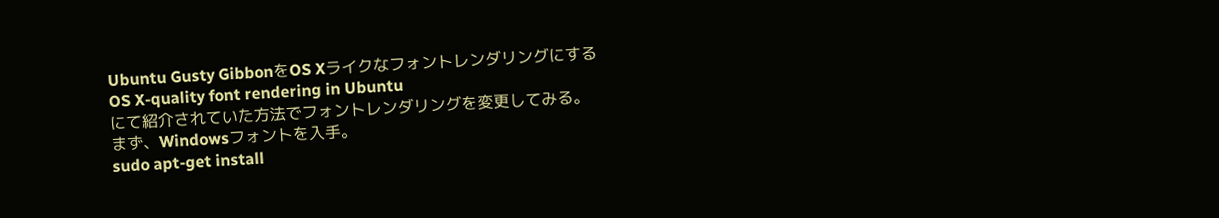Ubuntu Gusty GibbonをOS Xライクなフォントレンダリングにする
OS X-quality font rendering in Ubuntu
にて紹介されていた方法でフォントレンダリングを変更してみる。
まず、Windowsフォントを入手。
sudo apt-get install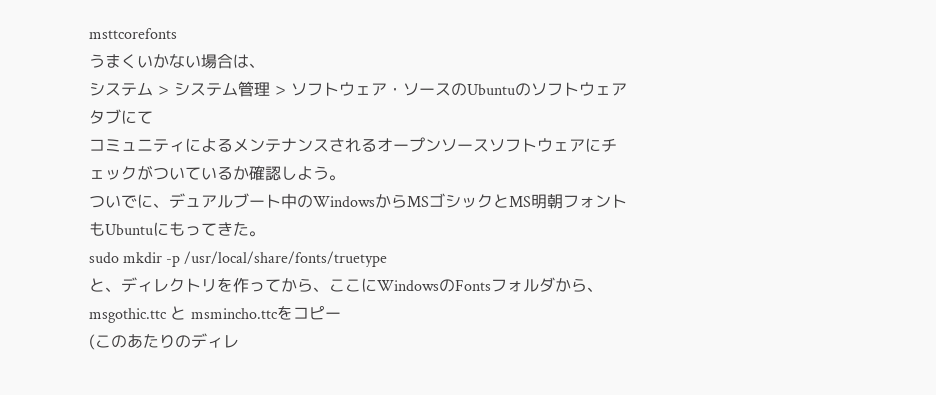msttcorefonts
うまくいかない場合は、
システム > システム管理 > ソフトウェア・ソースのUbuntuのソフトウェアタブにて
コミュニティによるメンテナンスされるオープンソースソフトウェアにチェックがついているか確認しよう。
ついでに、デュアルブート中のWindowsからMSゴシックとMS明朝フォントもUbuntuにもってきた。
sudo mkdir -p /usr/local/share/fonts/truetype
と、ディレクトリを作ってから、ここにWindowsのFontsフォルダから、msgothic.ttc と msmincho.ttcをコピー
(このあたりのディレ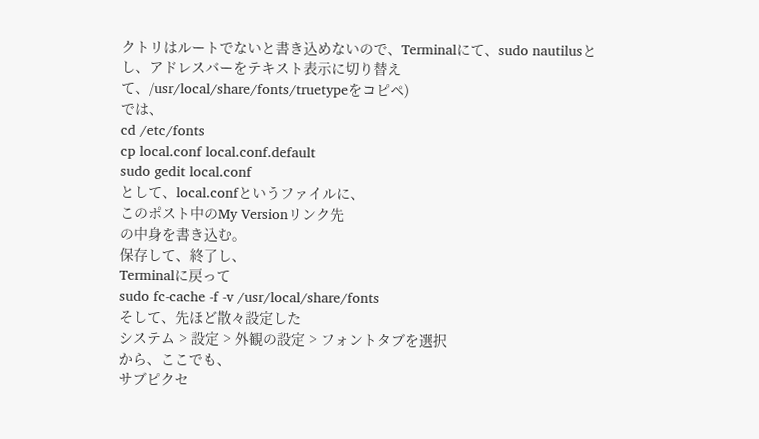クトリはルートでないと書き込めないので、Terminalにて、sudo nautilusとし、アドレスバーをテキスト表示に切り替えて、/usr/local/share/fonts/truetypeをコピペ)
では、
cd /etc/fonts
cp local.conf local.conf.default
sudo gedit local.conf
として、local.confというファイルに、
このポスト中のMy Versionリンク先
の中身を書き込む。
保存して、終了し、
Terminalに戻って
sudo fc-cache -f -v /usr/local/share/fonts
そして、先ほど散々設定した
システム > 設定 > 外観の設定 > フォントタブを選択
から、ここでも、
サブピクセ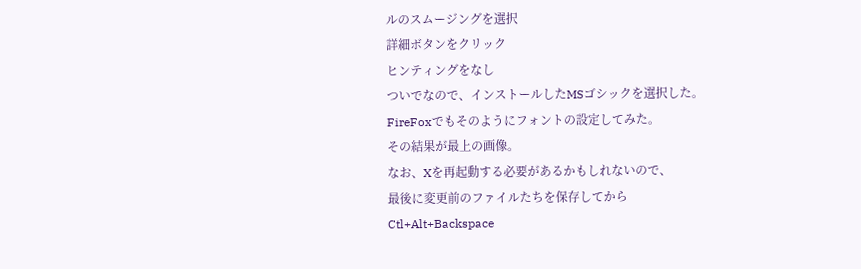ルのスムージングを選択
詳細ボタンをクリック
ヒンティングをなし
ついでなので、インストールしたMSゴシックを選択した。
FireFoxでもそのようにフォントの設定してみた。
その結果が最上の画像。
なお、Xを再起動する必要があるかもしれないので、
最後に変更前のファイルたちを保存してから
Ctl+Alt+Backspace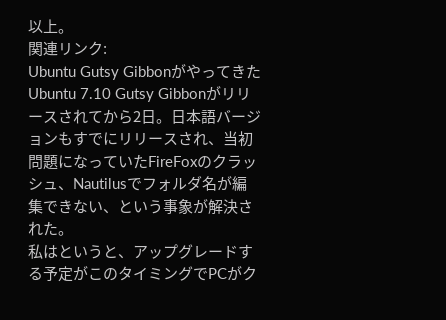以上。
関連リンク:
Ubuntu Gutsy Gibbonがやってきた
Ubuntu 7.10 Gutsy Gibbonがリリースされてから2日。日本語バージョンもすでにリリースされ、当初問題になっていたFireFoxのクラッシュ、Nautilusでフォルダ名が編集できない、という事象が解決された。
私はというと、アップグレードする予定がこのタイミングでPCがク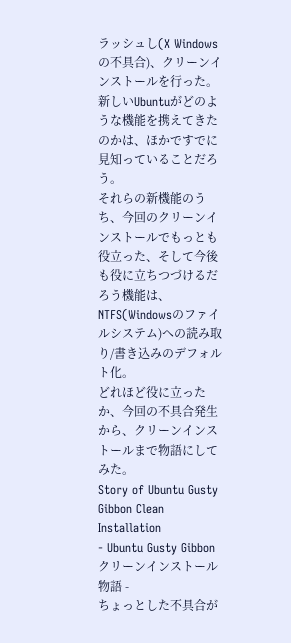ラッシュし(X Windowsの不具合)、クリーンインストールを行った。
新しいUbuntuがどのような機能を携えてきたのかは、ほかですでに見知っていることだろう。
それらの新機能のうち、今回のクリーンインストールでもっとも役立った、そして今後も役に立ちつづけるだろう機能は、NTFS(Windowsのファイルシステム)への読み取り/書き込みのデフォルト化。
どれほど役に立ったか、今回の不具合発生から、クリーンインストールまで物語にしてみた。
Story of Ubuntu Gusty Gibbon Clean Installation
- Ubuntu Gusty Gibbonクリーンインストール物語 -
ちょっとした不具合が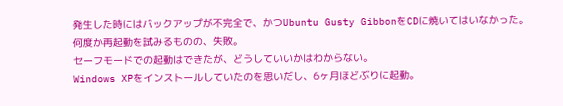発生した時にはバックアップが不完全で、かつUbuntu Gusty GibbonをCDに焼いてはいなかった。
何度か再起動を試みるものの、失敗。
セーフモードでの起動はできたが、どうしていいかはわからない。
Windows XPをインストールしていたのを思いだし、6ヶ月ほどぶりに起動。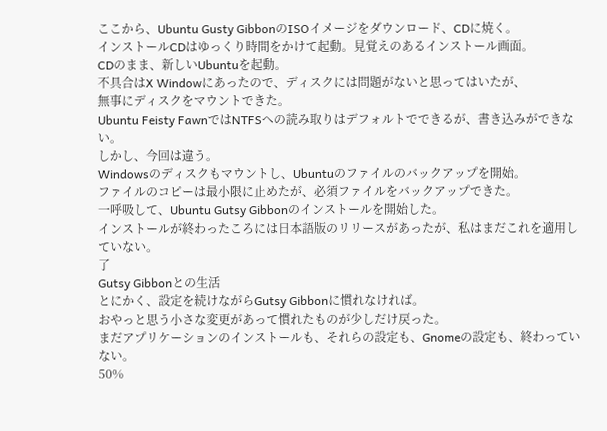ここから、Ubuntu Gusty GibbonのISOイメージをダウンロード、CDに焼く。
インストールCDはゆっくり時間をかけて起動。見覚えのあるインストール画面。
CDのまま、新しいUbuntuを起動。
不具合はX Windowにあったので、ディスクには問題がないと思ってはいたが、
無事にディスクをマウントできた。
Ubuntu Feisty FawnではNTFSへの読み取りはデフォルトでできるが、書き込みができない。
しかし、今回は違う。
Windowsのディスクもマウントし、Ubuntuのファイルのバックアップを開始。
ファイルのコピーは最小限に止めたが、必須ファイルをバックアップできた。
一呼吸して、Ubuntu Gutsy Gibbonのインストールを開始した。
インストールが終わったころには日本語版のリリースがあったが、私はまだこれを適用していない。
了
Gutsy Gibbonとの生活
とにかく、設定を続けながらGutsy Gibbonに慣れなければ。
おやっと思う小さな変更があって慣れたものが少しだけ戻った。
まだアプリケーションのインストールも、それらの設定も、Gnomeの設定も、終わっていない。
50%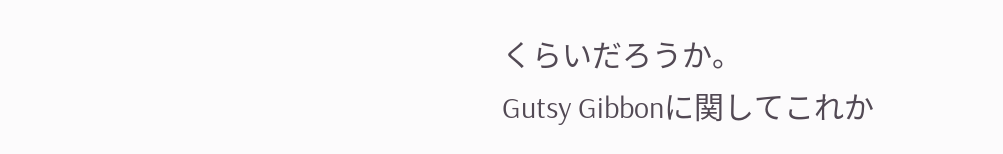くらいだろうか。
Gutsy Gibbonに関してこれか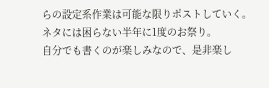らの設定系作業は可能な限りポストしていく。
ネタには困らない半年に1度のお祭り。
自分でも書くのが楽しみなので、是非楽し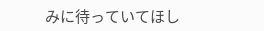みに待っていてほし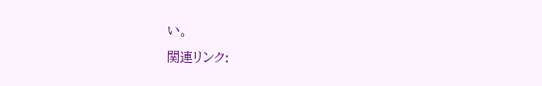い。
関連リンク: